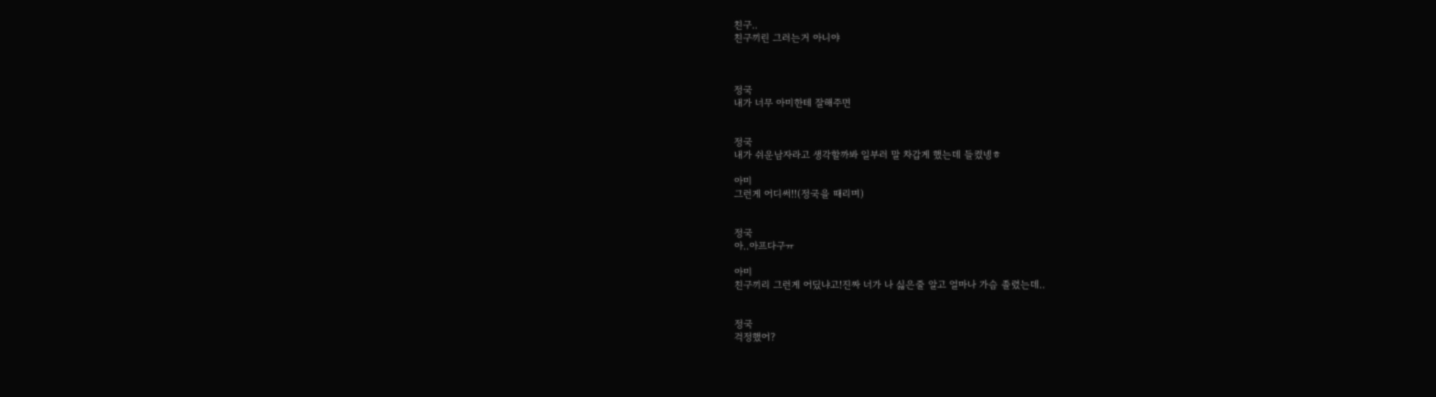친구..
친구끼린 그러는거 아니야



정국
내가 너무 아미한테 잘해주면


정국
내가 쉬운남자라고 생각할까봐 일부러 말 차갑게 했는데 들켰넹ㅎ

아미
그런게 어디써!!(정국을 때리며)


정국
아..아프다구ㅠ

아미
친구끼리 그런게 어딨냐고!진짜 너가 나 싫은줄 알고 얼마나 가슴 졸렸는데..


정국
걱정했어?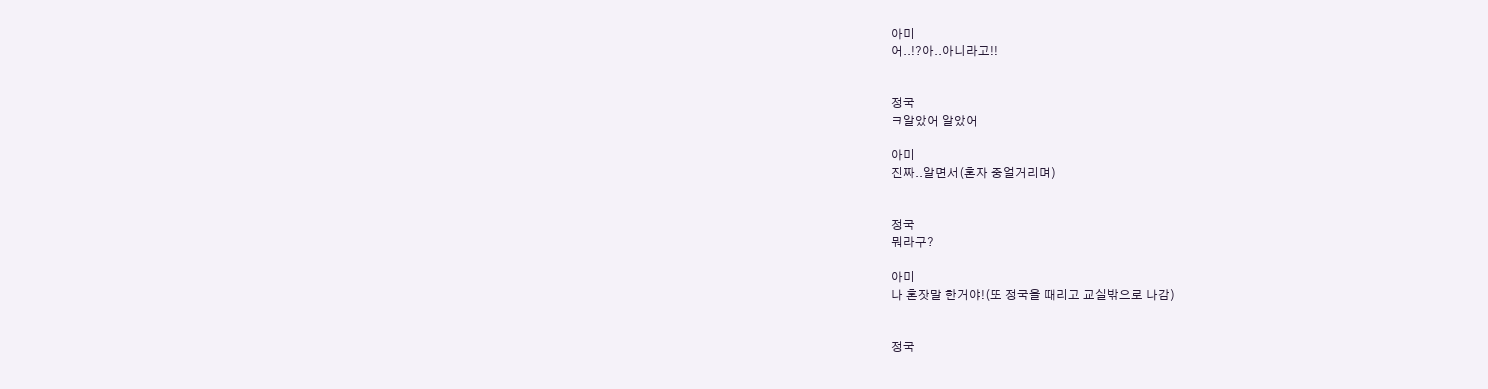아미
어..!?아..아니라고!!


정국
ㅋ알았어 알았어

아미
진짜..알면서(혼자 중얼거리며)


정국
뭐라구?

아미
나 혼잣말 한거야!(또 정국을 때리고 교실밖으로 나감)


정국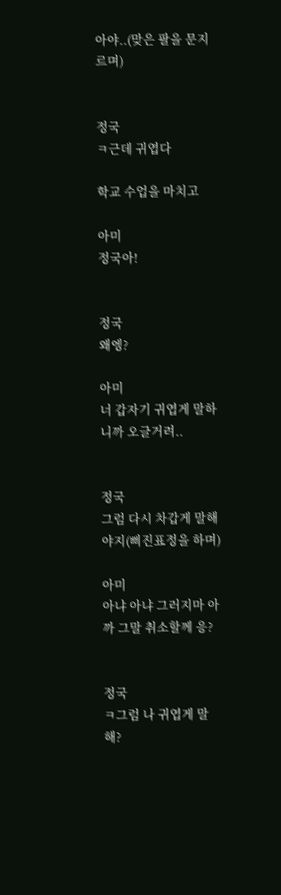아야..(맞은 팔을 문지르며)


정국
ㅋ근데 귀엽다

학교 수업을 마치고

아미
정국아!


정국
왜엥?

아미
너 갑자기 귀엽게 말하니까 오글거려..


정국
그럼 다시 차갑게 말해야지(삐진표정을 하며)

아미
아냐 아냐 그러지마 아까 그말 취소할께 응?


정국
ㅋ그럼 나 귀엽게 말해?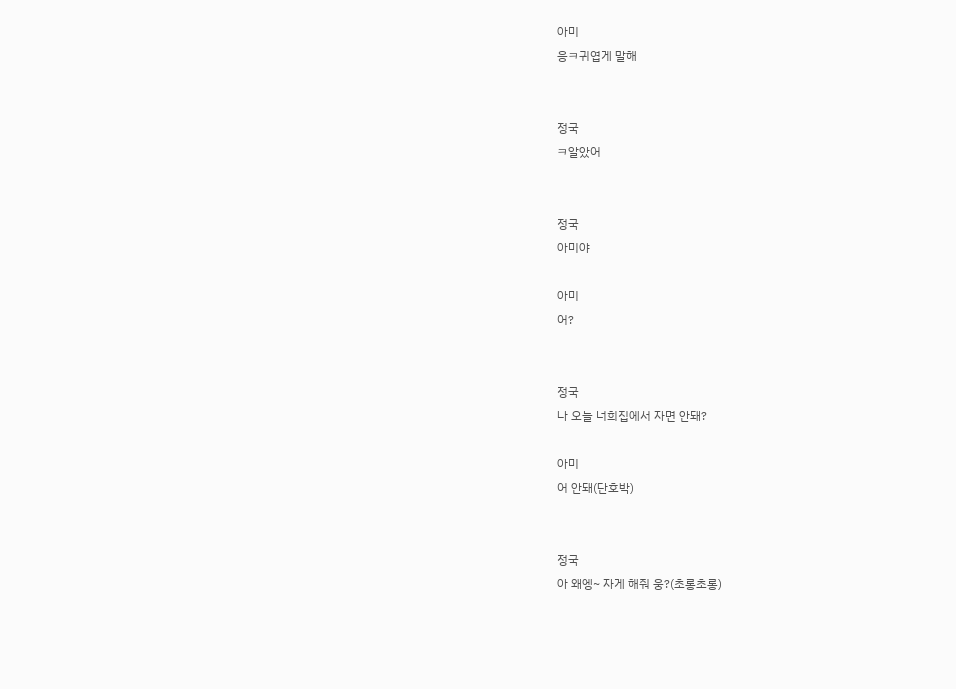아미
응ㅋ귀엽게 말해


정국
ㅋ알았어


정국
아미야

아미
어?


정국
나 오늘 너희집에서 자면 안돼?

아미
어 안돼(단호박)


정국
아 왜엥~ 자게 해줘 웅?(초롱초롱)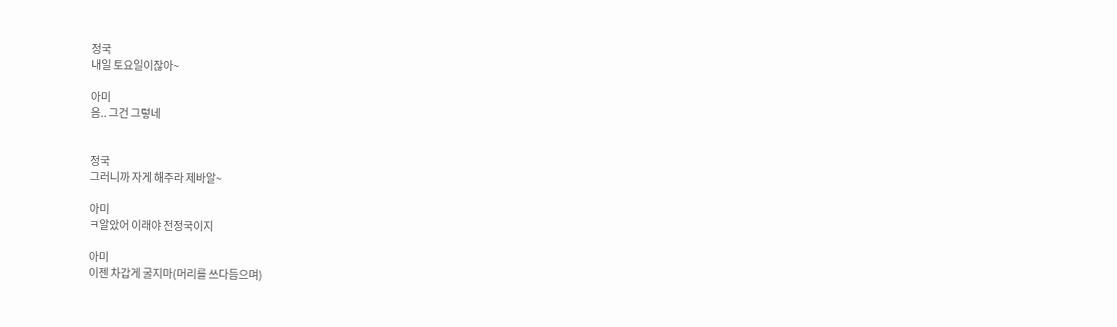정국
내일 토요일이잖아~

아미
음.. 그건 그렇네


정국
그러니까 자게 해주라 제바알~

아미
ㅋ알았어 이래야 전정국이지

아미
이젠 차갑게 굴지마(머리를 쓰다듬으며)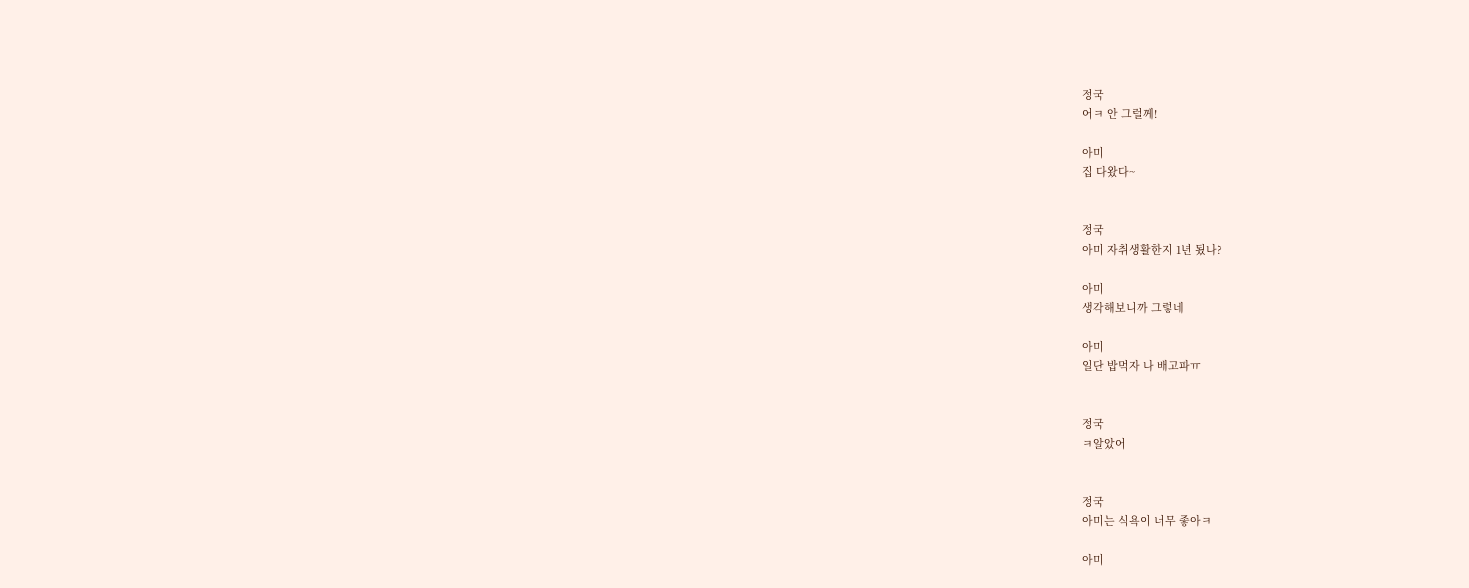정국
어ㅋ 안 그럴께!

아미
집 다왔다~


정국
아미 자취생활한지 1년 됬나?

아미
생각해보니까 그렇네

아미
일단 밥먹자 나 배고파ㅠ


정국
ㅋ알았어


정국
아미는 식욕이 너무 좋아ㅋ

아미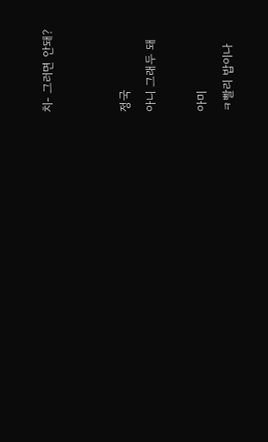치- 그러면 안돼?


정국
아니 그래두 돼

아미
ㅋ빨리 밥이나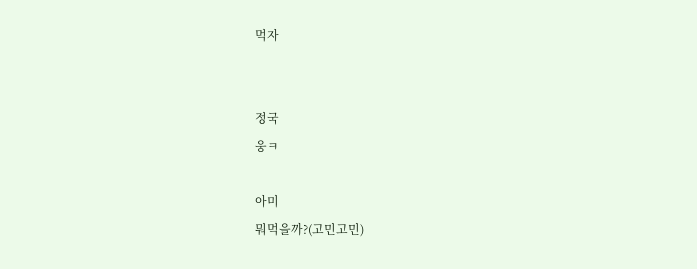먹자


정국
웅ㅋ

아미
뭐먹을까?(고민고민)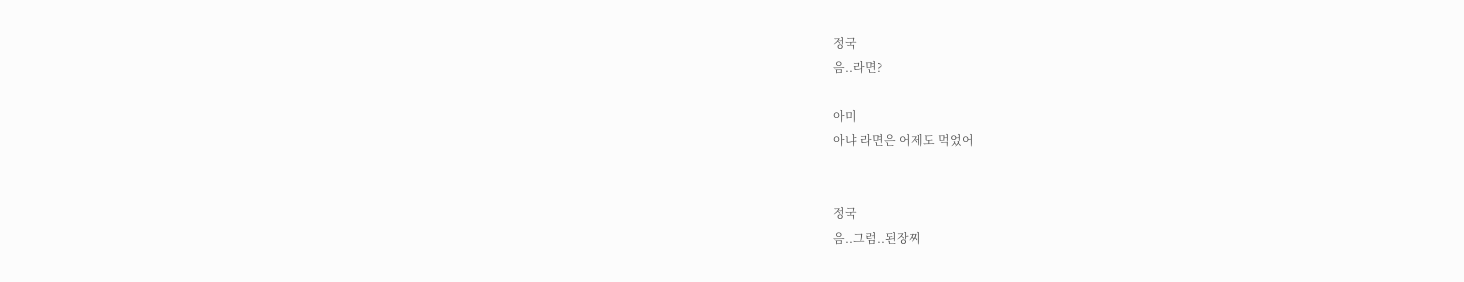정국
음..라면?

아미
아냐 라면은 어제도 먹었어


정국
음..그럼..된장찌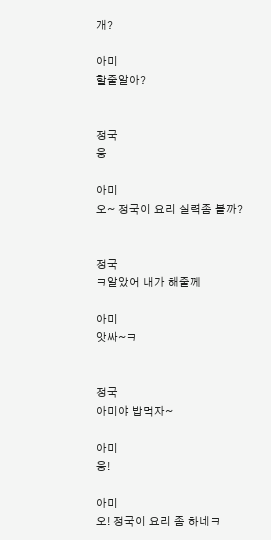개?

아미
할줄알아?


정국
웅

아미
오~ 정국이 요리 실력좀 볼까?


정국
ㅋ알았어 내가 해줄께

아미
앗싸~ㅋ


정국
아미야 밥먹자~

아미
웅!

아미
오! 정국이 요리 좀 하네ㅋ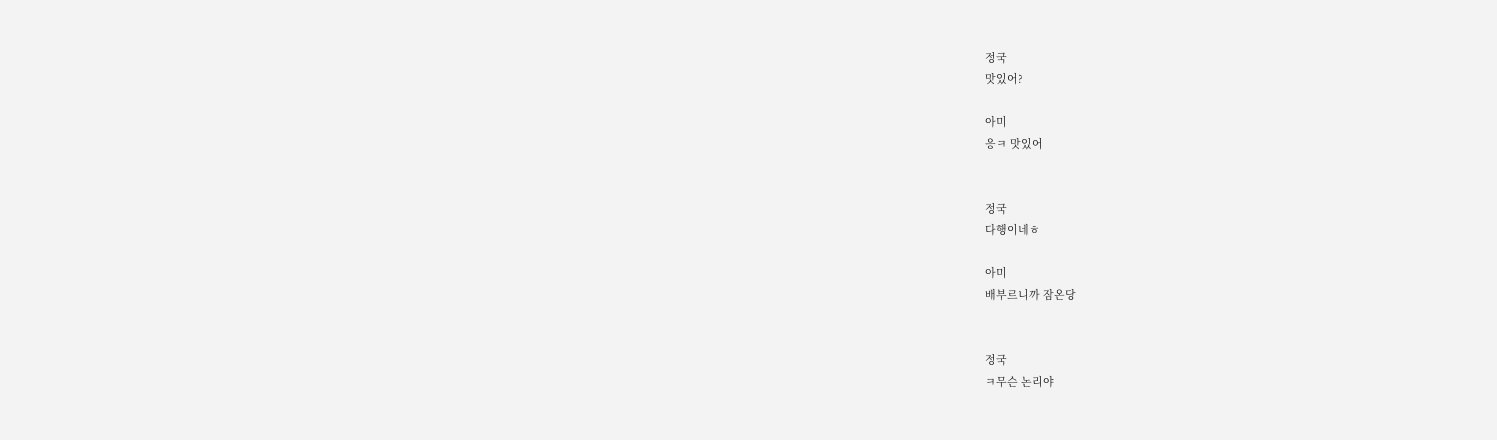정국
맛있어?

아미
응ㅋ 맛있어


정국
다행이네ㅎ

아미
배부르니까 잠온당


정국
ㅋ무슨 논리야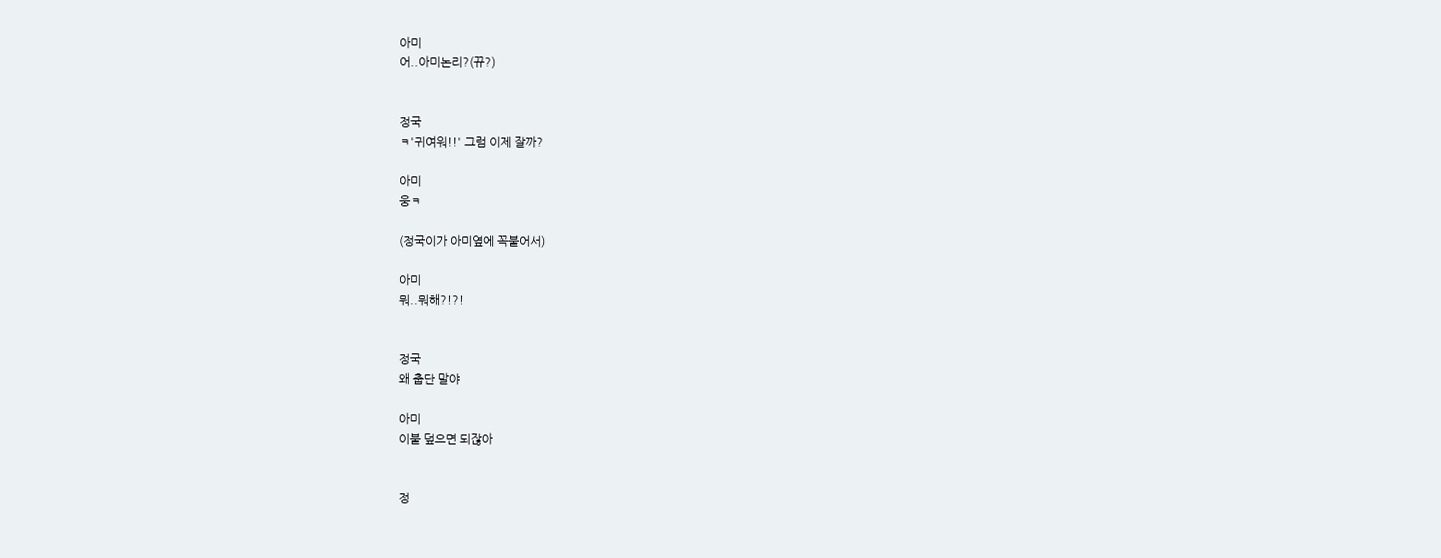아미
어..아미논리?(뀨?)


정국
ㅋ'귀여워!!' 그럼 이제 잘까?

아미
웅ㅋ

(정국이가 아미옆에 꼭붙어서)

아미
뭐..뭐해?!?!


정국
왜 춥단 말야

아미
이불 덮으면 되잖아


정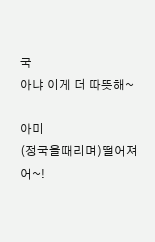국
아냐 이게 더 따뜻해~

아미
(정국을때리며)떨어져어~!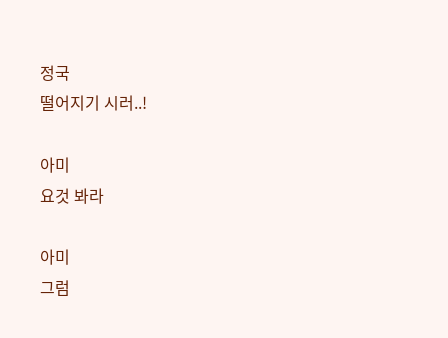정국
떨어지기 시러..!

아미
요것 봐라

아미
그럼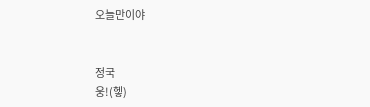오늘만이야


정국
웅!(헿)